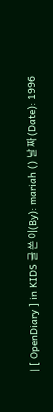| [ OpenDiary ] in KIDS 글 쓴 이(By): mariah () 날 짜 (Date): 1996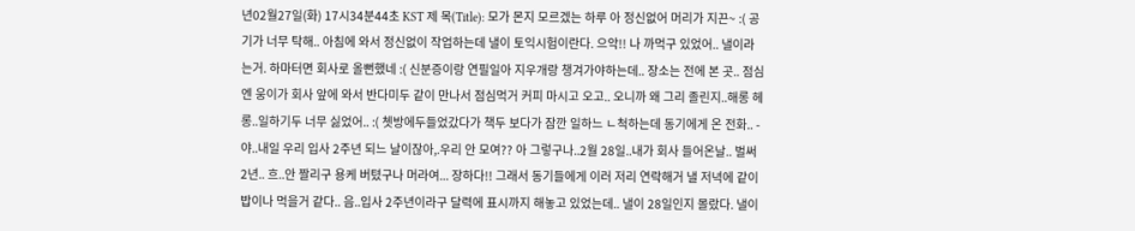년02월27일(화) 17시34분44초 KST 제 목(Title): 모가 몬지 모르겠는 하루 아 정신없어 머리가 지끈~ :( 공기가 너무 탁해.. 아침에 와서 정신없이 작업하는데 낼이 토익시험이란다. 으악!! 나 까먹구 있었어.. 낼이라는거. 하마터면 회사로 올뻔했네 :( 신분증이랑 연필일아 지우개랑 챙겨가야하는데.. 장소는 전에 본 곳.. 점심엔 웅이가 회사 앞에 와서 반다미두 같이 만나서 점심먹거 커피 마시고 오고.. 오니까 왜 그리 졸린지..해롱 헤롱..일하기두 너무 싫었어.. :( 쳇방에두들었갔다가 책두 보다가 잠깐 일하느 ㄴ척하는데 동기에게 온 전화.. - 야..내일 우리 입사 2주년 되느 날이잖아,.우리 안 모여?? 아 그렇구나..2월 28일..내가 회사 들어온날.. 벌써 2년.. 흐..안 짤리구 용케 버텼구나 머라여... 장하다!! 그래서 동기들에게 이러 저리 연락해거 낼 저녁에 같이 밥이나 먹을거 같다.. 음..입사 2주년이라구 달력에 표시까지 해놓고 있었는데.. 낼이 28일인지 몰랐다. 낼이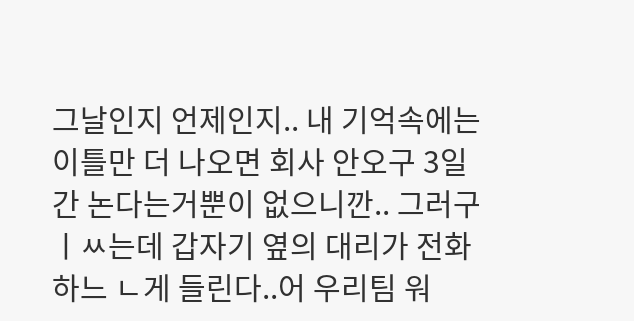그날인지 언제인지.. 내 기억속에는 이틀만 더 나오면 회사 안오구 3일간 논다는거뿐이 없으니깐.. 그러구 ㅣㅆ는데 갑자기 옆의 대리가 전화하느 ㄴ게 들린다..어 우리팀 워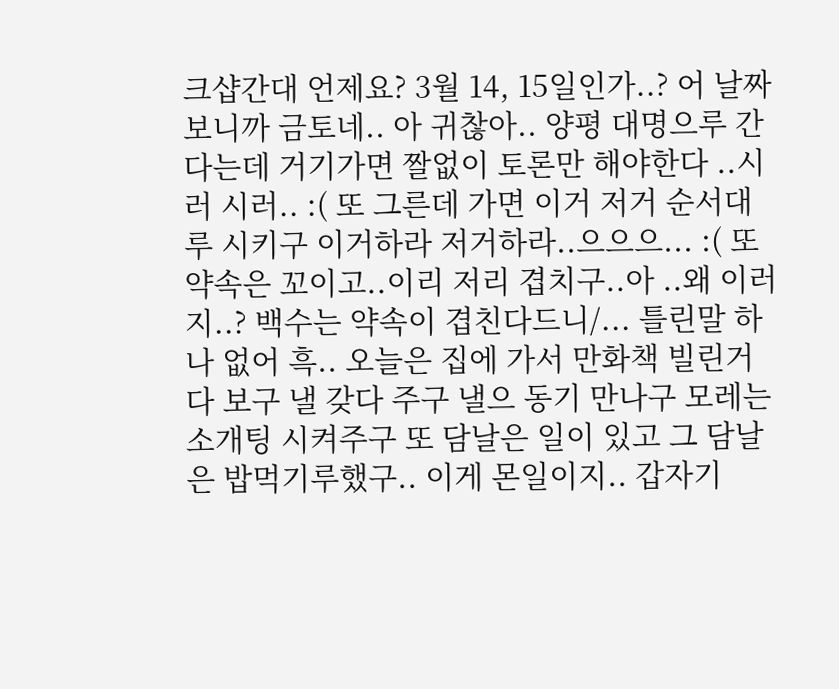크샵간대 언제요? 3월 14, 15일인가..? 어 날짜 보니까 금토네.. 아 귀찮아.. 양평 대명으루 간다는데 거기가면 짤없이 토론만 해야한다 ..시러 시러.. :( 또 그른데 가면 이거 저거 순서대루 시키구 이거하라 저거하라..으으으... :( 또 약속은 꼬이고..이리 저리 겹치구..아 ..왜 이러지..? 백수는 약속이 겹친다드니/... 틀린말 하나 없어 흑.. 오늘은 집에 가서 만화책 빌린거 다 보구 낼 갖다 주구 낼으 동기 만나구 모레는 소개팅 시켜주구 또 담날은 일이 있고 그 담날은 밥먹기루했구.. 이게 몬일이지.. 갑자기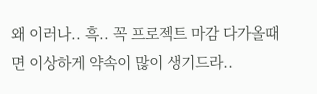왜 이러나.. 흑.. 꼭 프로젝트 마감 다가올때면 이상하게 약속이 많이 생기드라..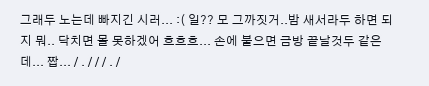그래두 노는데 빠지긴 시러... :( 일?? 모 그까짓거..밤 새서라두 하면 되지 뭐.. 닥치면 몰 못하겠어 흐흐흐... 손에 붙으면 금방 끝날것두 같은데... 짭... / . / / / . /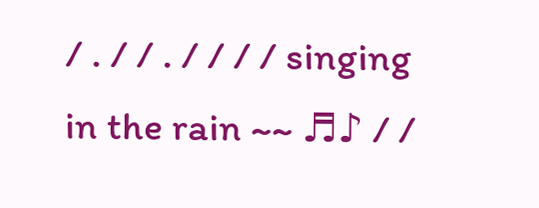/ . / / . / / / / singing in the rain ~~ ♬♪ / /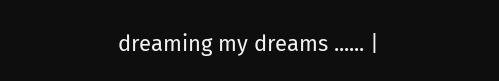dreaming my dreams ...... |